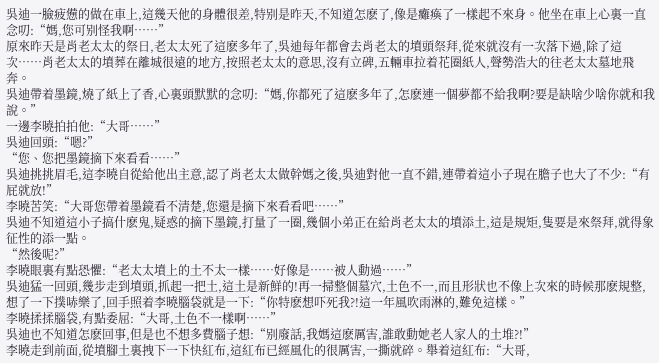吳迪一臉疲憊的做在車上,這幾天他的身體很差,特别是昨天,不知道怎麽了,像是癱瘓了一樣起不來身。他坐在車上心裏一直念叨:“媽,您可别怪我啊……”
原來昨天是肖老太太的祭日,老太太死了這麽多年了,吳迪每年都會去肖老太的墳頭祭拜,從來就沒有一次落下過,除了這次……肖老太太的墳葬在離城很遠的地方,按照老太太的意思,沒有立碑,五輛車拉着花圈紙人,聲勢浩大的往老太太墓地飛奔。
吳迪帶着墨鏡,燒了紙上了香,心裏頭默默的念叨:“媽,你都死了這麽多年了,怎麽連一個夢都不給我啊?要是缺啥少啥你就和我說。”
一邊李曉拍拍他:“大哥……”
吳迪回頭:“嗯?”
“您、您把墨鏡摘下來看看……”
吳迪挑挑眉毛,這李曉自從給他出主意,認了肖老太太做幹媽之後,吳迪對他一直不錯,連帶着這小子現在膽子也大了不少:“有屁就放!”
李曉苦笑:“大哥您帶着墨鏡看不清楚,您還是摘下來看看吧……”
吳迪不知道這小子搞什麽鬼,疑惑的摘下墨鏡,打量了一圈,幾個小弟正在給肖老太太的墳添土,這是規矩,隻要是來祭拜,就得象征性的添一點。
“然後呢?”
李曉眼裏有點恐懼:“老太太墳上的土不太一樣……好像是……被人動過……”
吳迪猛一回頭,幾步走到墳頭,抓起一把土,這土是新鮮的!再一掃整個墓穴,土色不一,而且形狀也不像上次來的時候那麽規整,想了一下撲哧樂了,回手照着李曉腦袋就是一下:“你特麽想吓死我?!這一年風吹雨淋的,難免這樣。”
李曉揉揉腦袋,有點委屈:“大哥,土色不一樣啊……”
吳迪也不知道怎麽回事,但是也不想多費腦子想:“别廢話,我媽這麽厲害,誰敢動她老人家人的土堆?!”
李曉走到前面,從墳腳土裏拽下一下快紅布,這紅布已經風化的很厲害,一撕就碎。舉着這紅布:“大哥,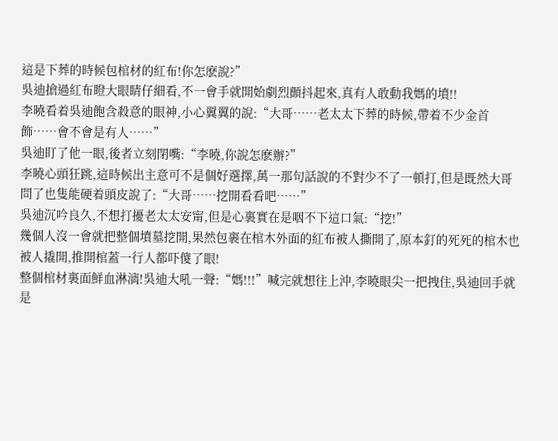這是下葬的時候包棺材的紅布!你怎麽說?”
吳迪搶過紅布瞪大眼睛仔細看,不一會手就開始劇烈顫抖起來,真有人敢動我媽的墳!!
李曉看着吳迪飽含殺意的眼神,小心翼翼的說:“大哥……老太太下葬的時候,帶着不少金首飾……會不會是有人……”
吳迪盯了他一眼,後者立刻閉嘴:“李曉,你說怎麽辦?”
李曉心頭狂跳,這時候出主意可不是個好選擇,萬一那句話說的不對少不了一頓打,但是既然大哥問了也隻能硬着頭皮說了:“大哥……挖開看看吧……”
吳迪沉吟良久,不想打擾老太太安甯,但是心裏實在是咽不下這口氣:“挖!”
幾個人沒一會就把整個墳墓挖開,果然包裹在棺木外面的紅布被人撕開了,原本釘的死死的棺木也被人撬開,推開棺蓋一行人都吓傻了眼!
整個棺材裏面鮮血淋漓!吳迪大吼一聲:“媽!!!”喊完就想往上沖,李曉眼尖一把拽住,吳迪回手就是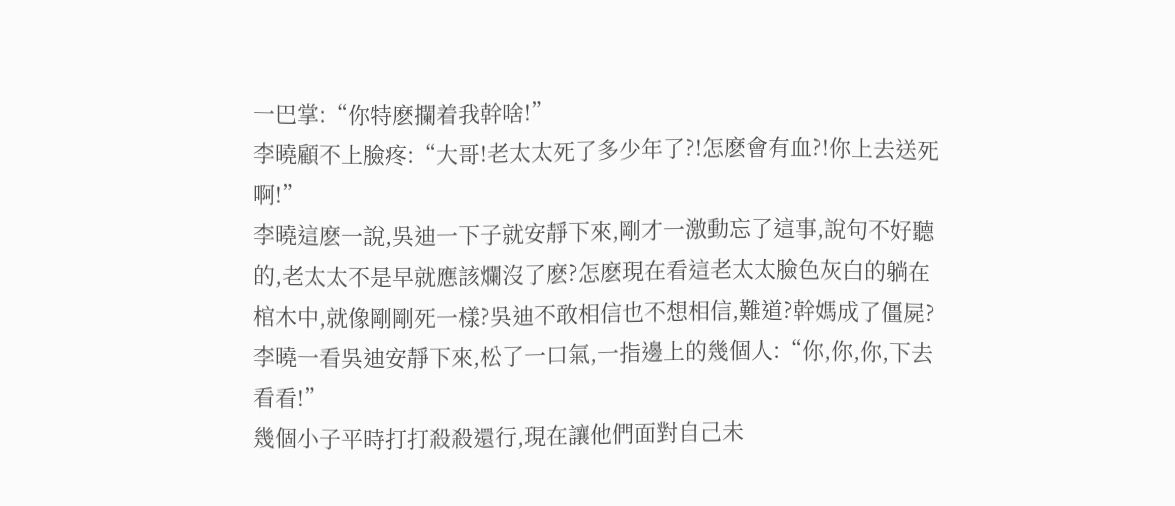一巴掌:“你特麽攔着我幹啥!”
李曉顧不上臉疼:“大哥!老太太死了多少年了?!怎麽會有血?!你上去送死啊!”
李曉這麽一說,吳迪一下子就安靜下來,剛才一激動忘了這事,說句不好聽的,老太太不是早就應該爛沒了麽?怎麽現在看這老太太臉色灰白的躺在棺木中,就像剛剛死一樣?吳迪不敢相信也不想相信,難道?幹媽成了僵屍?李曉一看吳迪安靜下來,松了一口氣,一指邊上的幾個人:“你,你,你,下去看看!”
幾個小子平時打打殺殺還行,現在讓他們面對自己未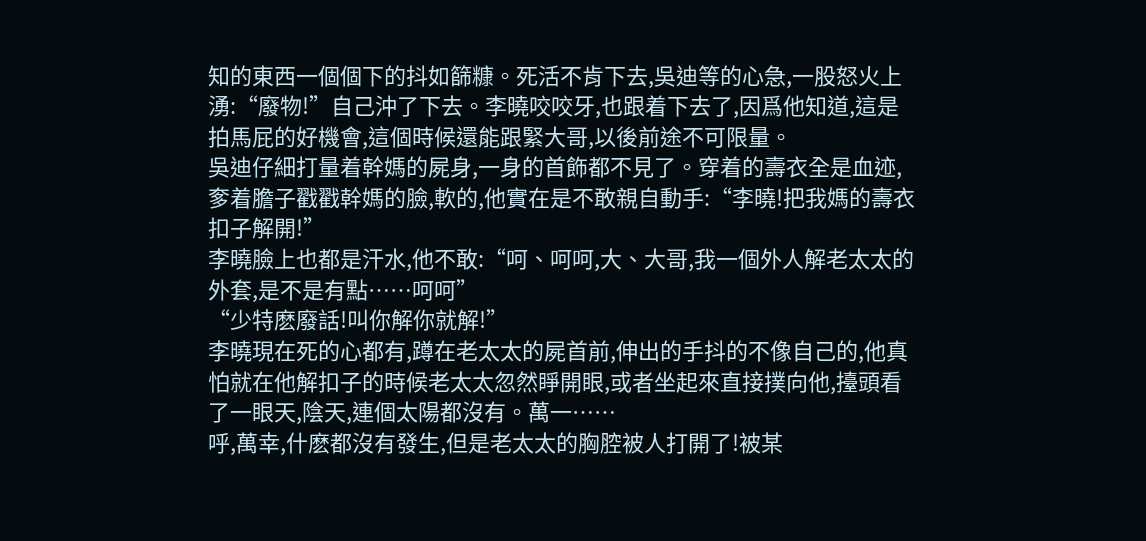知的東西一個個下的抖如篩糠。死活不肯下去,吳迪等的心急,一股怒火上湧:“廢物!”自己沖了下去。李曉咬咬牙,也跟着下去了,因爲他知道,這是拍馬屁的好機會,這個時候還能跟緊大哥,以後前途不可限量。
吳迪仔細打量着幹媽的屍身,一身的首飾都不見了。穿着的壽衣全是血迹,奓着膽子戳戳幹媽的臉,軟的,他實在是不敢親自動手:“李曉!把我媽的壽衣扣子解開!”
李曉臉上也都是汗水,他不敢:“呵、呵呵,大、大哥,我一個外人解老太太的外套,是不是有點……呵呵”
“少特麽廢話!叫你解你就解!”
李曉現在死的心都有,蹲在老太太的屍首前,伸出的手抖的不像自己的,他真怕就在他解扣子的時候老太太忽然睜開眼,或者坐起來直接撲向他,擡頭看了一眼天,陰天,連個太陽都沒有。萬一……
呼,萬幸,什麽都沒有發生,但是老太太的胸腔被人打開了!被某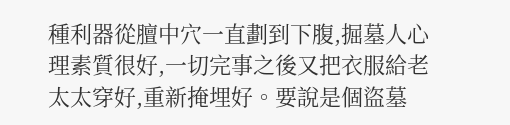種利器從膻中穴一直劃到下腹,掘墓人心理素質很好,一切完事之後又把衣服給老太太穿好,重新掩埋好。要說是個盜墓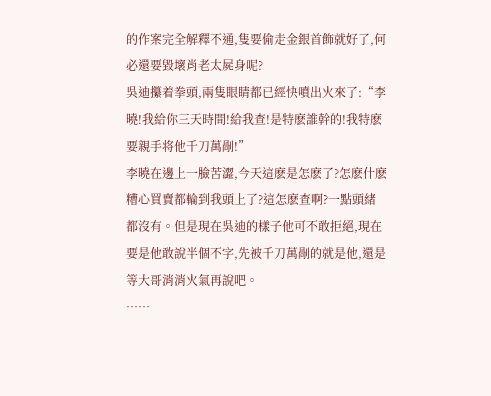的作案完全解釋不通,隻要偷走金銀首飾就好了,何必還要毀壞肖老太屍身呢?
吳迪攥着拳頭,兩隻眼睛都已經快噴出火來了:“李曉!我給你三天時間!給我查!是特麽誰幹的!我特麽要親手将他千刀萬剮!”
李曉在邊上一臉苦澀,今天這麽是怎麽了?怎麽什麽糟心買賣都輪到我頭上了?這怎麽查啊?一點頭緒都沒有。但是現在吳迪的樣子他可不敢拒絕,現在要是他敢說半個不字,先被千刀萬剮的就是他,還是等大哥消消火氣再說吧。
……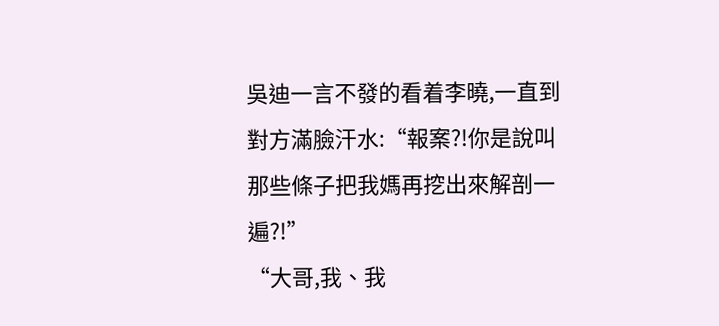吳迪一言不發的看着李曉,一直到對方滿臉汗水:“報案?!你是說叫那些條子把我媽再挖出來解剖一遍?!”
“大哥,我、我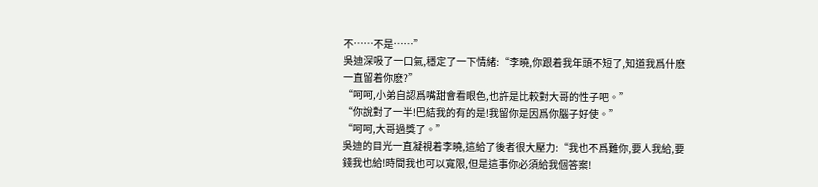不……不是……”
吳迪深吸了一口氣,穩定了一下情緒:“李曉,你跟着我年頭不短了,知道我爲什麽一直留着你麽?”
“呵呵,小弟自認爲嘴甜會看眼色,也許是比較對大哥的性子吧。”
“你說對了一半!巴結我的有的是!我留你是因爲你腦子好使。”
“呵呵,大哥過獎了。”
吳迪的目光一直凝視着李曉,這給了後者很大壓力:“我也不爲難你,要人我給,要錢我也給!時間我也可以寬限,但是這事你必須給我個答案!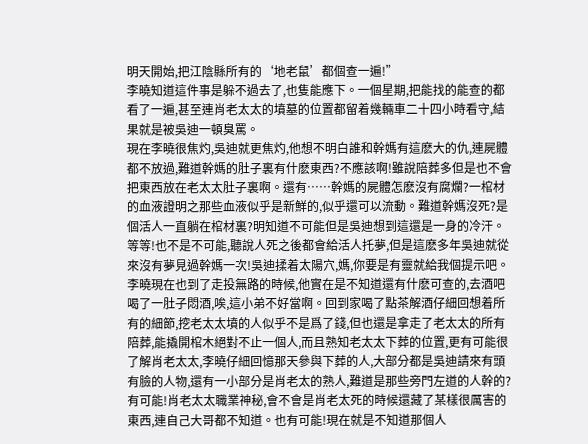明天開始,把江陰縣所有的‘地老鼠’都個查一遍!”
李曉知道這件事是躲不過去了,也隻能應下。一個星期,把能找的能查的都看了一遍,甚至連肖老太太的墳墓的位置都留着幾輛車二十四小時看守,結果就是被吳迪一頓臭罵。
現在李曉很焦灼,吳迪就更焦灼,他想不明白誰和幹媽有這麽大的仇,連屍體都不放過,難道幹媽的肚子裏有什麽東西?不應該啊!雖說陪葬多但是也不會把東西放在老太太肚子裏啊。還有……幹媽的屍體怎麽沒有腐爛?一棺材的血液證明之那些血液似乎是新鮮的,似乎還可以流動。難道幹媽沒死?是個活人一直躺在棺材裏?明知道不可能但是吳迪想到這還是一身的冷汗。
等等!也不是不可能,聽說人死之後都會給活人托夢,但是這麽多年吳迪就從來沒有夢見過幹媽一次!吳迪揉着太陽穴,媽,你要是有靈就給我個提示吧。
李曉現在也到了走投無路的時候,他實在是不知道還有什麽可查的,去酒吧喝了一肚子悶酒,唉,這小弟不好當啊。回到家喝了點茶解酒仔細回想着所有的細節,挖老太太墳的人似乎不是爲了錢,但也還是拿走了老太太的所有陪葬,能撬開棺木絕對不止一個人,而且熟知老太太下葬的位置,更有可能很了解肖老太太,李曉仔細回憶那天參與下葬的人,大部分都是吳迪請來有頭有臉的人物,還有一小部分是肖老太的熟人,難道是那些旁門左道的人幹的?有可能!肖老太太職業神秘,會不會是肖老太死的時候還藏了某樣很厲害的東西,連自己大哥都不知道。也有可能!現在就是不知道那個人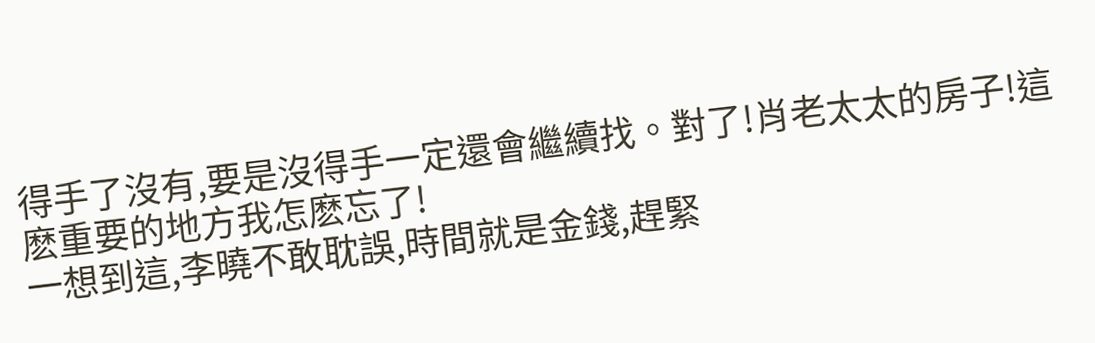得手了沒有,要是沒得手一定還會繼續找。對了!肖老太太的房子!這麽重要的地方我怎麽忘了!
一想到這,李曉不敢耽誤,時間就是金錢,趕緊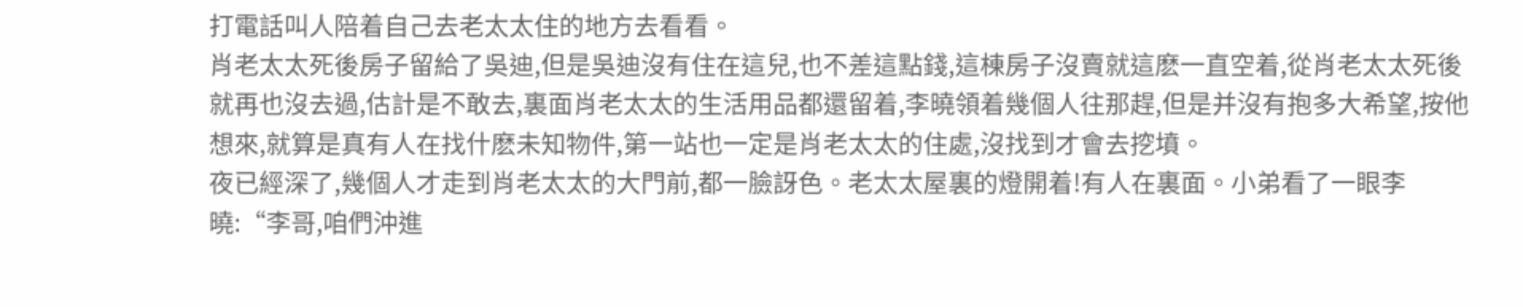打電話叫人陪着自己去老太太住的地方去看看。
肖老太太死後房子留給了吳迪,但是吳迪沒有住在這兒,也不差這點錢,這棟房子沒賣就這麽一直空着,從肖老太太死後就再也沒去過,估計是不敢去,裏面肖老太太的生活用品都還留着,李曉領着幾個人往那趕,但是并沒有抱多大希望,按他想來,就算是真有人在找什麽未知物件,第一站也一定是肖老太太的住處,沒找到才會去挖墳。
夜已經深了,幾個人才走到肖老太太的大門前,都一臉訝色。老太太屋裏的燈開着!有人在裏面。小弟看了一眼李曉:“李哥,咱們沖進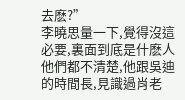去麽?”
李曉思量一下,覺得沒這必要,裏面到底是什麽人他們都不清楚,他跟吳迪的時間長,見識過肖老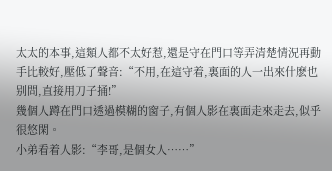太太的本事,這類人都不太好惹,還是守在門口等弄清楚情況再動手比較好,壓低了聲音:“不用,在這守着,裏面的人一出來什麽也别問,直接用刀子捅!”
幾個人蹲在門口透過模糊的窗子,有個人影在裏面走來走去,似乎很悠閑。
小弟看着人影:“李哥,是個女人……”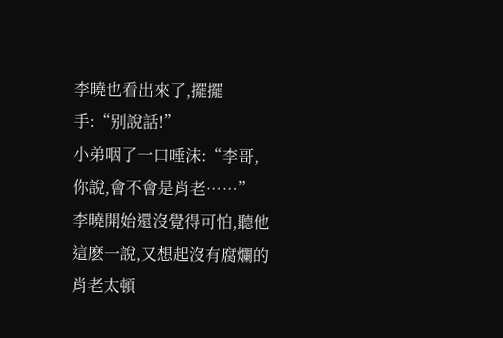李曉也看出來了,擺擺手:“别說話!”
小弟咽了一口唾沫:“李哥,你說,會不會是肖老……”
李曉開始還沒覺得可怕,聽他這麽一說,又想起沒有腐爛的肖老太頓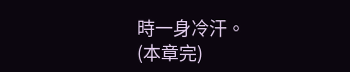時一身冷汗。
(本章完)